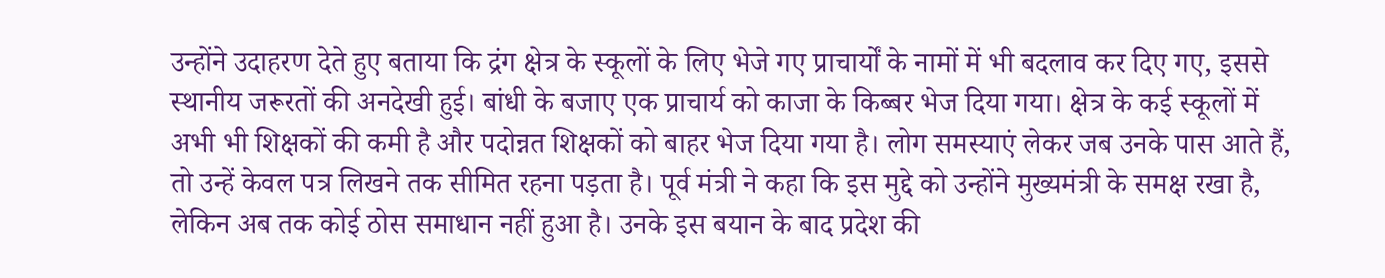उन्होंने उदाहरण देते हुए बताया कि द्रंग क्षेत्र के स्कूलों के लिए भेजे गए प्राचार्यों के नामों में भी बदलाव कर दिए गए, इससे स्थानीय जरूरतों की अनदेखी हुई। बांधी के बजाए एक प्राचार्य को काजा के किब्बर भेज दिया गया। क्षेत्र के कई स्कूलों में अभी भी शिक्षकों की कमी है और पदोन्नत शिक्षकों को बाहर भेज दिया गया है। लोग समस्याएं लेकर जब उनके पास आते हैं, तो उन्हें केवल पत्र लिखने तक सीमित रहना पड़ता है। पूर्व मंत्री ने कहा कि इस मुद्दे को उन्होंने मुख्यमंत्री के समक्ष रखा है, लेकिन अब तक कोई ठोस समाधान नहीं हुआ है। उनके इस बयान के बाद प्रदेश की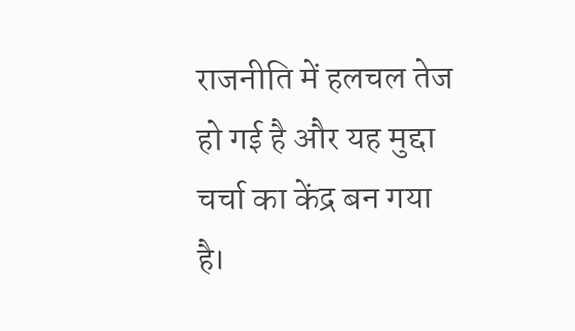राजनीति में हलचल तेज हो गई है और यह मुद्दा चर्चा का केंद्र बन गया है।